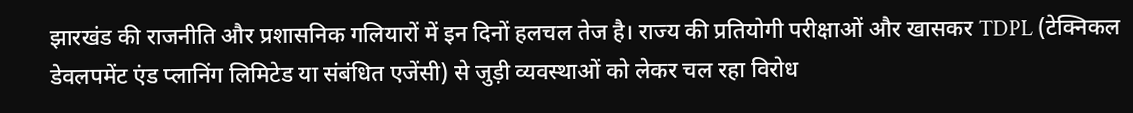झारखंड की राजनीति और प्रशासनिक गलियारों में इन दिनों हलचल तेज है। राज्य की प्रतियोगी परीक्षाओं और खासकर TDPL (टेक्निकल डेवलपमेंट एंड प्लानिंग लिमिटेड या संबंधित एजेंसी) से जुड़ी व्यवस्थाओं को लेकर चल रहा विरोध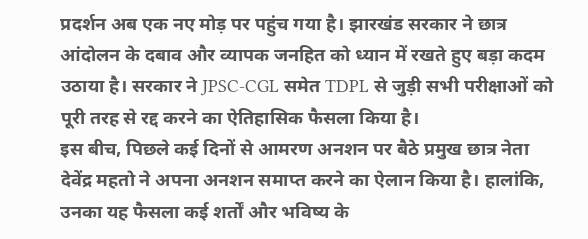प्रदर्शन अब एक नए मोड़ पर पहुंच गया है। झारखंड सरकार ने छात्र आंदोलन के दबाव और व्यापक जनहित को ध्यान में रखते हुए बड़ा कदम उठाया है। सरकार ने JPSC-CGL समेत TDPL से जुड़ी सभी परीक्षाओं को पूरी तरह से रद्द करने का ऐतिहासिक फैसला किया है।
इस बीच, पिछले कई दिनों से आमरण अनशन पर बैठे प्रमुख छात्र नेता देवेंद्र महतो ने अपना अनशन समाप्त करने का ऐलान किया है। हालांकि, उनका यह फैसला कई शर्तों और भविष्य के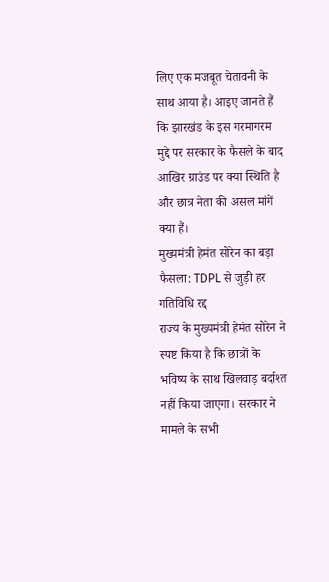लिए एक मजबूत चेतावनी के साथ आया है। आइए जानते हैं कि झारखंड के इस गरमागरम मुद्दे पर सरकार के फैसले के बाद आखिर ग्राउंड पर क्या स्थिति है और छात्र नेता की असल मांगें क्या हैं।
मुख्यमंत्री हेमंत सोरेन का बड़ा फैसला: TDPL से जुड़ी हर गतिविधि रद्द
राज्य के मुख्यमंत्री हेमंत सोरेन ने स्पष्ट किया है कि छात्रों के भविष्य के साथ खिलवाड़ बर्दाश्त नहीं किया जाएगा। सरकार ने मामले के सभी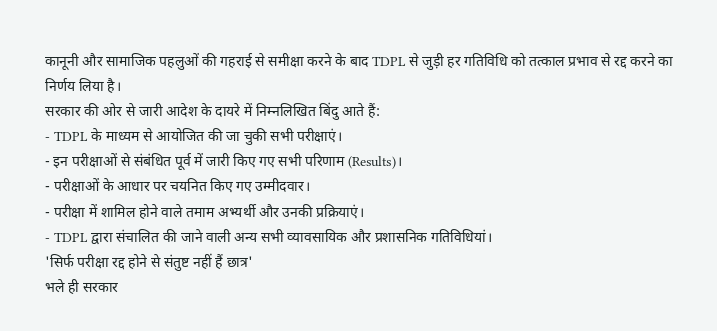कानूनी और सामाजिक पहलुओं की गहराई से समीक्षा करने के बाद TDPL से जुड़ी हर गतिविधि को तत्काल प्रभाव से रद्द करने का निर्णय लिया है।
सरकार की ओर से जारी आदेश के दायरे में निम्नलिखित बिंदु आते हैं:
- TDPL के माध्यम से आयोजित की जा चुकी सभी परीक्षाएं।
- इन परीक्षाओं से संबंधित पूर्व में जारी किए गए सभी परिणाम (Results)।
- परीक्षाओं के आधार पर चयनित किए गए उम्मीदवार।
- परीक्षा में शामिल होने वाले तमाम अभ्यर्थी और उनकी प्रक्रियाएं।
- TDPL द्वारा संचालित की जाने वाली अन्य सभी व्यावसायिक और प्रशासनिक गतिविधियां।
'सिर्फ परीक्षा रद्द होने से संतुष्ट नहीं हैं छात्र'
भले ही सरकार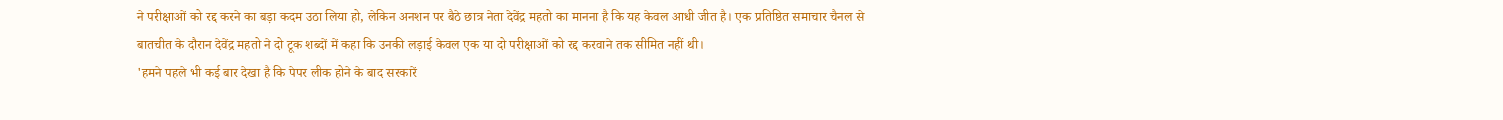ने परीक्षाओं को रद्द करने का बड़ा कदम उठा लिया हो, लेकिन अनशन पर बैठे छात्र नेता देवेंद्र महतो का मानना है कि यह केवल आधी जीत है। एक प्रतिष्ठित समाचार चैनल से बातचीत के दौरान देवेंद्र महतो ने दो टूक शब्दों में कहा कि उनकी लड़ाई केवल एक या दो परीक्षाओं को रद्द करवाने तक सीमित नहीं थी।
'हमने पहले भी कई बार देखा है कि पेपर लीक होने के बाद सरकारें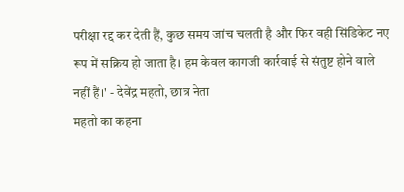परीक्षा रद्द कर देती हैं, कुछ समय जांच चलती है और फिर वही सिंडिकेट नए रूप में सक्रिय हो जाता है। हम केवल कागजी कार्रवाई से संतुष्ट होने वाले नहीं हैं।' - देवेंद्र महतो, छात्र नेता
महतो का कहना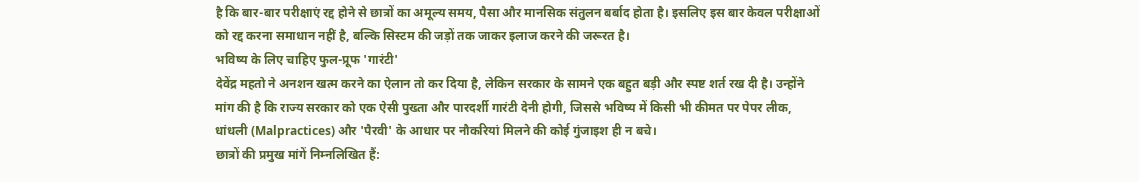है कि बार-बार परीक्षाएं रद्द होने से छात्रों का अमूल्य समय, पैसा और मानसिक संतुलन बर्बाद होता है। इसलिए इस बार केवल परीक्षाओं को रद्द करना समाधान नहीं है, बल्कि सिस्टम की जड़ों तक जाकर इलाज करने की जरूरत है।
भविष्य के लिए चाहिए फुल-प्रूफ 'गारंटी'
देवेंद्र महतो ने अनशन खत्म करने का ऐलान तो कर दिया है, लेकिन सरकार के सामने एक बहुत बड़ी और स्पष्ट शर्त रख दी है। उन्होंने मांग की है कि राज्य सरकार को एक ऐसी पुख्ता और पारदर्शी गारंटी देनी होगी, जिससे भविष्य में किसी भी कीमत पर पेपर लीक, धांधली (Malpractices) और 'पैरवी' के आधार पर नौकरियां मिलने की कोई गुंजाइश ही न बचे।
छात्रों की प्रमुख मांगें निम्नलिखित हैं: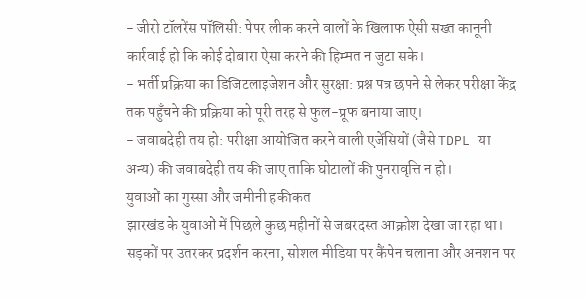- जीरो टॉलरेंस पॉलिसी: पेपर लीक करने वालों के खिलाफ ऐसी सख्त कानूनी कार्रवाई हो कि कोई दोबारा ऐसा करने की हिम्मत न जुटा सके।
- भर्ती प्रक्रिया का डिजिटलाइजेशन और सुरक्षा: प्रश्न पत्र छपने से लेकर परीक्षा केंद्र तक पहुँचने की प्रक्रिया को पूरी तरह से फुल-प्रूफ बनाया जाए।
- जवाबदेही तय हो: परीक्षा आयोजित करने वाली एजेंसियों (जैसे TDPL या अन्य) की जवाबदेही तय की जाए ताकि घोटालों की पुनरावृत्ति न हो।
युवाओं का गुस्सा और जमीनी हकीकत
झारखंड के युवाओं में पिछले कुछ महीनों से जबरदस्त आक्रोश देखा जा रहा था। सड़कों पर उतरकर प्रदर्शन करना, सोशल मीडिया पर कैंपेन चलाना और अनशन पर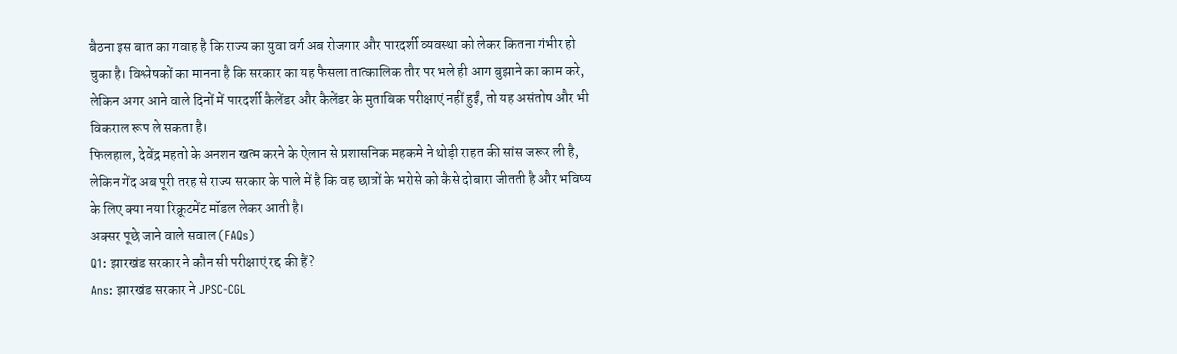बैठना इस बात का गवाह है कि राज्य का युवा वर्ग अब रोजगार और पारदर्शी व्यवस्था को लेकर कितना गंभीर हो चुका है। विश्लेषकों का मानना है कि सरकार का यह फैसला तात्कालिक तौर पर भले ही आग बुझाने का काम करे, लेकिन अगर आने वाले दिनों में पारदर्शी कैलेंडर और कैलेंडर के मुताबिक परीक्षाएं नहीं हुईं, तो यह असंतोष और भी विकराल रूप ले सकता है।
फिलहाल, देवेंद्र महतो के अनशन खत्म करने के ऐलान से प्रशासनिक महकमे ने थोड़ी राहत की सांस जरूर ली है, लेकिन गेंद अब पूरी तरह से राज्य सरकार के पाले में है कि वह छात्रों के भरोसे को कैसे दोबारा जीतती है और भविष्य के लिए क्या नया रिक्रूटमेंट मॉडल लेकर आती है।
अक्सर पूछे जाने वाले सवाल (FAQs)
Q1: झारखंड सरकार ने कौन सी परीक्षाएं रद्द की हैं?
Ans: झारखंड सरकार ने JPSC-CGL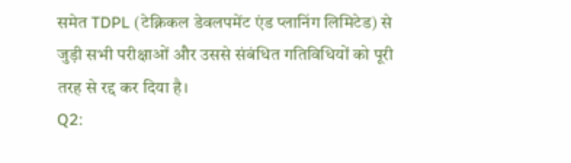समेत TDPL (टेक्निकल डेवलपमेंट एंड प्लानिंग लिमिटेड) से जुड़ी सभी परीक्षाओं और उससे संबंधित गतिविधियों को पूरी तरह से रद्द कर दिया है।
Q2: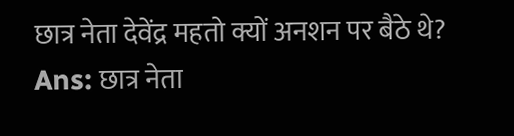छात्र नेता देवेंद्र महतो क्यों अनशन पर बैठे थे?
Ans: छात्र नेता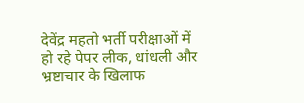देवेंद्र महतो भर्ती परीक्षाओं में हो रहे पेपर लीक, धांधली और भ्रष्टाचार के खिलाफ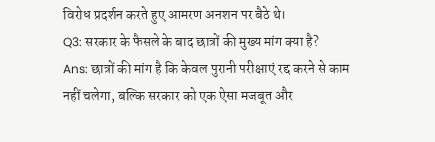विरोध प्रदर्शन करते हुए आमरण अनशन पर बैठे थे।
Q3: सरकार के फैसले के बाद छात्रों की मुख्य मांग क्या है?
Ans: छात्रों की मांग है कि केवल पुरानी परीक्षाएं रद्द करने से काम नहीं चलेगा, बल्कि सरकार को एक ऐसा मजबूत और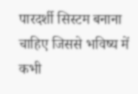पारदर्शी सिस्टम बनाना चाहिए जिससे भविष्य में कभी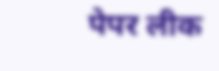पेपर लीक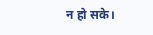न हो सके।